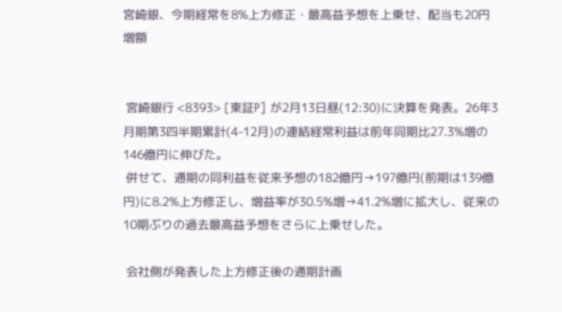宮崎銀、今期経常を8%上方修正・最高益予想を上乗せ、配当も20円増額


 宮崎銀行 <8393> [東証P] が2月13日昼(12:30)に決算を発表。26年3月期第3四半期累計(4-12月)の連結経常利益は前年同期比27.3%増の146億円に伸びた。
 併せて、通期の同利益を従来予想の182億円→197億円(前期は139億円)に8.2%上方修正し、増益率が30.5%増→41.2%増に拡大し、従来の10期ぶりの過去最高益予想をさらに上乗せした。

 会社側が発表した上方修正後の通期計画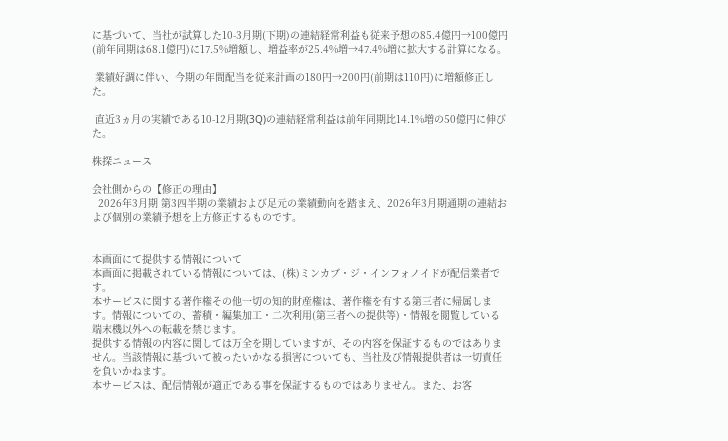に基づいて、当社が試算した10-3月期(下期)の連結経常利益も従来予想の85.4億円→100億円(前年同期は68.1億円)に17.5%増額し、増益率が25.4%増→47.4%増に拡大する計算になる。

 業績好調に伴い、今期の年間配当を従来計画の180円→200円(前期は110円)に増額修正した。

 直近3ヵ月の実績である10-12月期(3Q)の連結経常利益は前年同期比14.1%増の50億円に伸びた。

株探ニュース

会社側からの【修正の理由】
  2026年3月期 第3四半期の業績および足元の業績動向を踏まえ、2026年3月期通期の連結および個別の業績予想を上方修正するものです。


本画面にて提供する情報について
本画面に掲載されている情報については、(株)ミンカブ・ジ・インフォノイドが配信業者です。
本サービスに関する著作権その他一切の知的財産権は、著作権を有する第三者に帰属します。情報についての、蓄積・編集加工・二次利用(第三者への提供等)・情報を閲覧している端末機以外への転載を禁じます。
提供する情報の内容に関しては万全を期していますが、その内容を保証するものではありません。当該情報に基づいて被ったいかなる損害についても、当社及び情報提供者は一切責任を負いかねます。
本サービスは、配信情報が適正である事を保証するものではありません。また、お客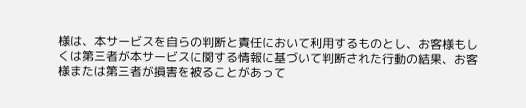様は、本サービスを自らの判断と責任において利用するものとし、お客様もしくは第三者が本サービスに関する情報に基づいて判断された行動の結果、お客様または第三者が損害を被ることがあって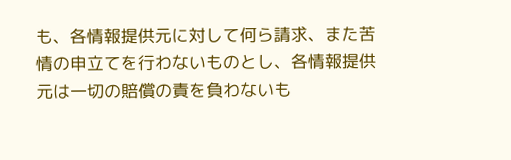も、各情報提供元に対して何ら請求、また苦情の申立てを行わないものとし、各情報提供元は一切の賠償の責を負わないも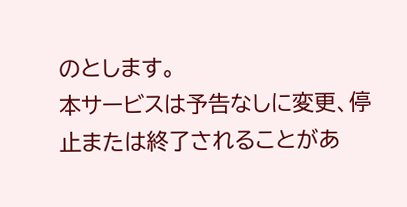のとします。
本サービスは予告なしに変更、停止または終了されることがあ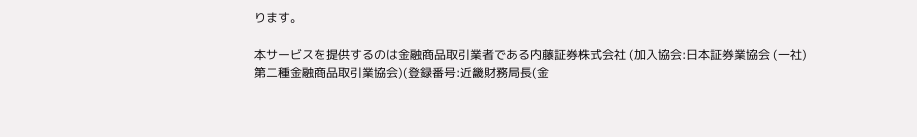ります。

本サービスを提供するのは金融商品取引業者である内藤証券株式会社 (加入協会:日本証券業協会 (一社)第二種金融商品取引業協会)(登録番号:近畿財務局長(金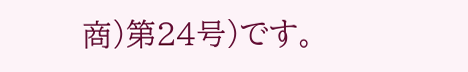商)第24号)です。